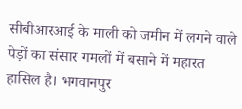सीबीआरआई के माली को जमीन में लगने वाले पेड़ों का संसार गमलों में बसाने में महारत हासिल है। भगवानपुर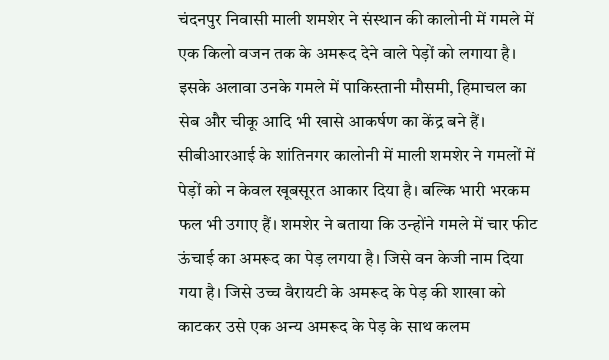चंदनपुर निवासी माली शमशेर ने संस्थान की कालोनी में गमले में एक किलो वजन तक के अमरूद देने वाले पेड़ों को लगाया है। इसके अलावा उनके गमले में पाकिस्तानी मौसमी, हिमाचल का सेब और चीकू आदि भी खासे आकर्षण का केंद्र बने हैं।
सीबीआरआई के शांतिनगर कालोनी में माली शमशेर ने गमलों में पेड़ों को न केवल खूबसूरत आकार दिया है। बल्कि भारी भरकम फल भी उगाए हैं। शमशेर ने बताया कि उन्होंने गमले में चार फीट ऊंचाई का अमरूद का पेड़ लगया है। जिसे वन केजी नाम दिया गया है। जिसे उच्च वैरायटी के अमरूद के पेड़ की शाखा को काटकर उसे एक अन्य अमरूद के पेड़ के साथ कलम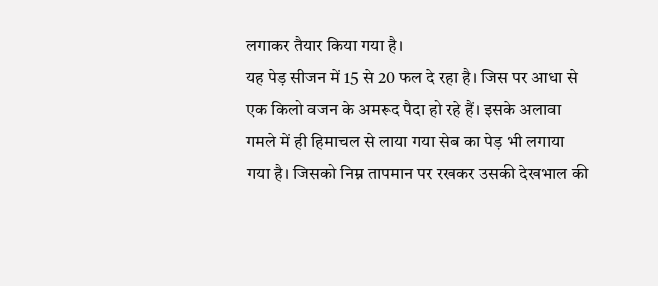लगाकर तैयार किया गया है।
यह पेड़ सीजन में 15 से 20 फल दे रहा है। जिस पर आधा से एक किलो वजन के अमरूद पैदा हो रहे हैं। इसके अलावा गमले में ही हिमाचल से लाया गया सेब का पेड़ भी लगाया गया है। जिसको निम्न तापमान पर रखकर उसकी देखभाल की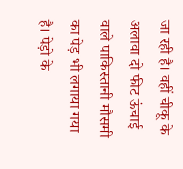जा रही है। वहीं चीकू के अलावा दो फीट ऊंचाई वाले पाकिस्तानी मौसमी का पेड़ भी लगाया गया है। पेड़ो के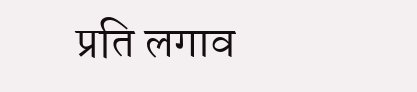प्रति लगाव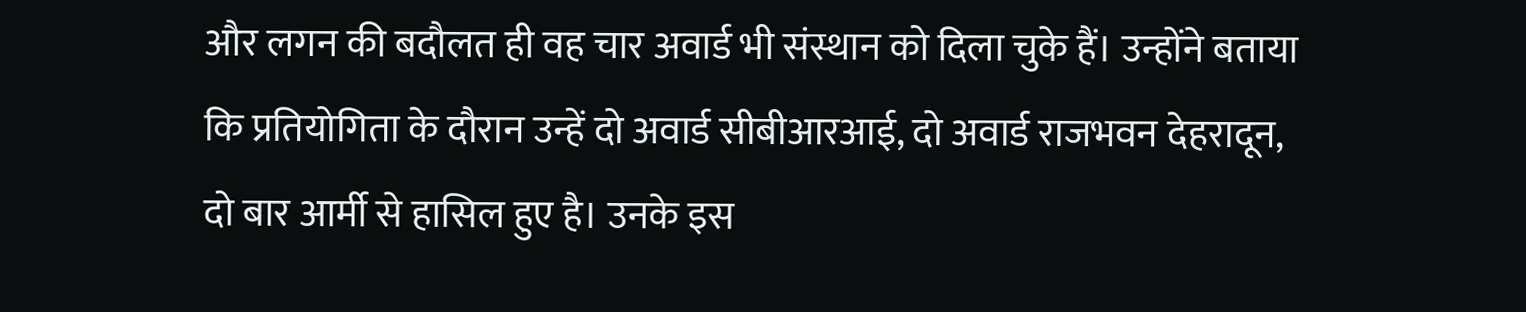और लगन की बदौलत ही वह चार अवार्ड भी संस्थान को दिला चुके हैं। उन्होंने बताया कि प्रतियोगिता के दौरान उन्हें दो अवार्ड सीबीआरआई, दो अवार्ड राजभवन देहरादून, दो बार आर्मी से हासिल हुए है। उनके इस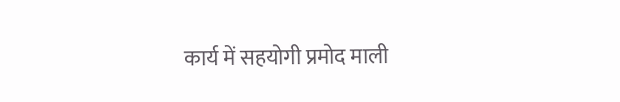कार्य में सहयोगी प्रमोद माली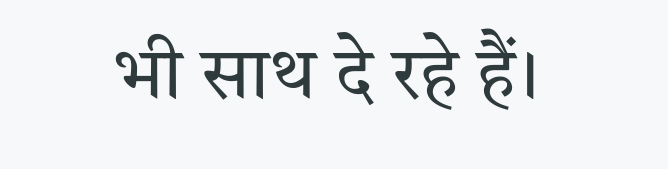भी साथ दे रहे हैं।